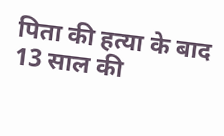पिता की हत्या के बाद 13 साल की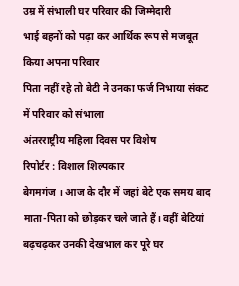उम्र में संभाली घर परिवार की जिम्मेदारी
भाई बहनों को पढ़ा कर आर्थिक रूप से मजबूत किया अपना परिवार
पिता नहीं रहे तो बेटी ने उनका फर्ज निभाया संकट में परिवार को संभाला
अंतरराष्ट्रीय महिला दिवस पर विशेष
रिपोर्टर : विशाल शिल्पकार
बेगमगंज । आज के दौर में जहां बेटे एक समय बाद माता-पिता को छोड़कर चले जाते हैं। वहीं बेटियां बढ़चढ़कर उनकी देखभाल कर पूरे घर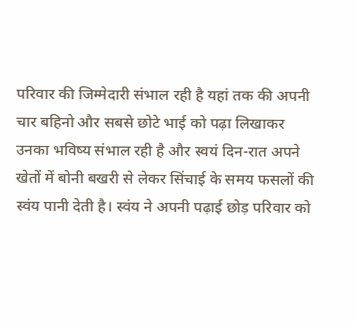परिवार की जिम्मेदारी संभाल रही है यहां तक की अपनी चार बहिनो और सबसे छोटे भाई को पढ़ा लिखाकर उनका भविष्य संभाल रही है और स्वयं दिन-रात अपने खेतों में बोनी बखरी से लेकर सिंचाई के समय फसलों की स्वंय पानी देती है। स्वंय ने अपनी पढ़ाई छोड़ परिवार को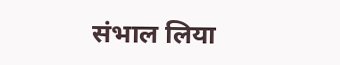संभाल लिया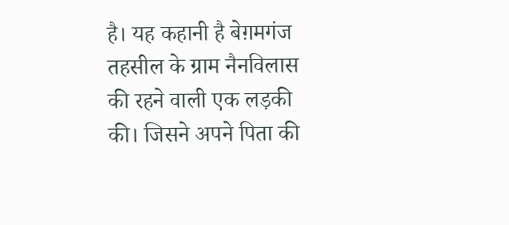है। यह कहानी है बेग़मगंज तहसील के ग्राम नैनविलास की रहने वाली एक लड़की की। जिसने अपने पिता की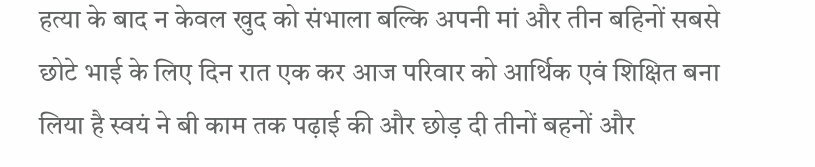हत्या के बाद न केवल खुद को संभाला बल्कि अपनी मां और तीन बहिनों सबसे छोटे भाई के लिए दिन रात एक कर आज परिवार को आर्थिक एवं शिक्षित बना लिया है स्वयं ने बी काम तक पढ़ाई की और छोड़ दी तीनों बहनों और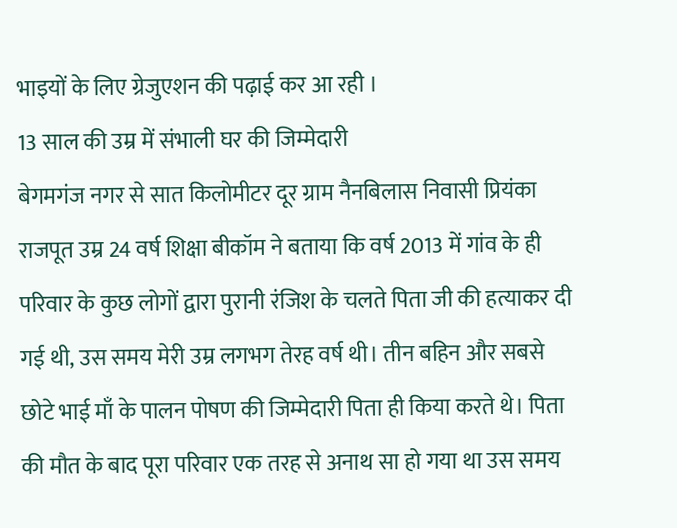भाइयों के लिए ग्रेजुएशन की पढ़ाई कर आ रही ।
13 साल की उम्र में संभाली घर की जिम्मेदारी
बेगमगंज नगर से सात किलोमीटर दूर ग्राम नैनबिलास निवासी प्रियंका राजपूत उम्र 24 वर्ष शिक्षा बीकॉम ने बताया कि वर्ष 2013 में गांव के ही परिवार के कुछ लोगों द्वारा पुरानी रंजिश के चलते पिता जी की हत्याकर दी गई थी, उस समय मेरी उम्र लगभग तेरह वर्ष थी। तीन बहिन और सबसे छोटे भाई माँ के पालन पोषण की जिम्मेदारी पिता ही किया करते थे। पिता की मौत के बाद पूरा परिवार एक तरह से अनाथ सा हो गया था उस समय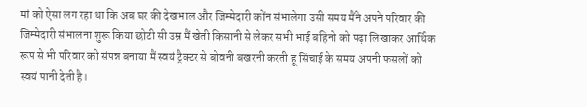मां को ऐसा लग रहा था कि अब घर की देखभाल और जिम्मेदारी कोंन संभालेगा उसी समय मैंने अपने परिवार की जिम्मेदारी संभालना शुरू किया छोटी सी उम्र मैं खेती किसानी से लेकर सभी भाई बहिनो को पढ़ा लिखाकर आर्थिक रूप से भी परिवार को संपन्न बनाया मैं स्वयं ट्रैक्टर से बोवनी बखरनी करती हू सिंचाई के समय अपनी फसलों को स्वयं पानी देती है।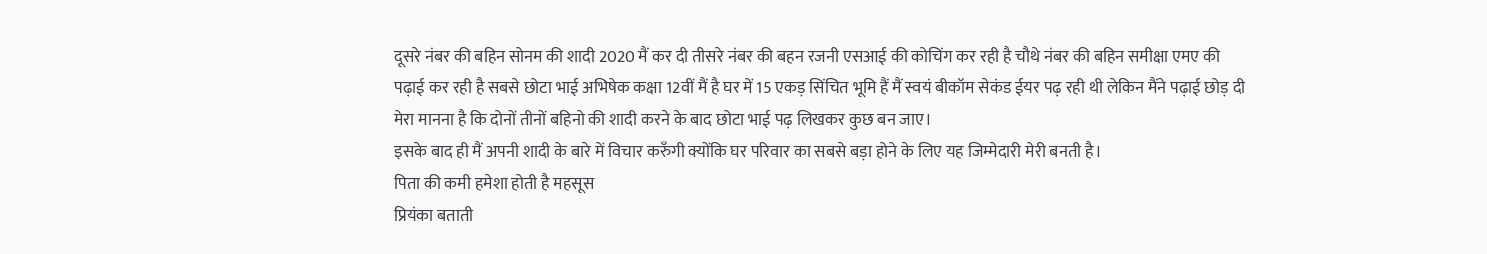दूसरे नंबर की बहिन सोनम की शादी 2020 मैं कर दी तीसरे नंबर की बहन रजनी एसआई की कोचिंग कर रही है चौथे नंबर की बहिन समीक्षा एमए की पढ़ाई कर रही है सबसे छोटा भाई अभिषेक कक्षा 12वीं मैं है घर में 15 एकड़ सिंचित भूमि हैं मैं स्वयं बीकॉम सेकंड ईयर पढ़ रही थी लेकिन मैंने पढ़ाई छोड़ दी मेरा मानना है कि दोनों तीनों बहिनो की शादी करने के बाद छोटा भाई पढ़ लिखकर कुछ बन जाए।
इसके बाद ही मैं अपनी शादी के बारे में विचार करुँगी क्योंकि घर परिवार का सबसे बड़ा होने के लिए यह जिम्मेदारी मेरी बनती है।
पिता की कमी हमेशा होती है महसूस
प्रियंका बताती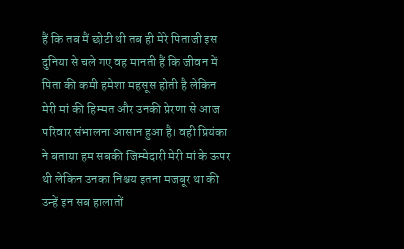हैं कि तब मैं छोटी थी तब ही मेरे पिताजी इस दुनिया से चले गए वह मानती हैं कि जीवन में पिता की कमी हमेशा महसूस होती है लेकिन मेरी मां की हिम्मत और उनकी प्रेरणा से आज परिवार संभालना आसान हुआ है। वही प्रियंका ने बताया हम सबकी जिम्मेदारी मेरी मां के ऊपर थी लेकिन उनका निश्चय इतना मजबूर था की उन्हें इन सब हालातों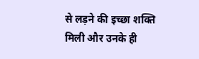से लड़ने की इच्छा शक्ति मिली और उनके ही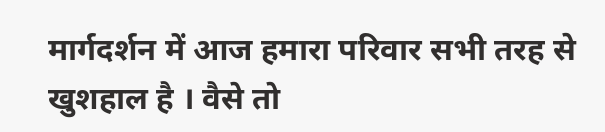मार्गदर्शन में आज हमारा परिवार सभी तरह से खुशहाल है । वैसे तो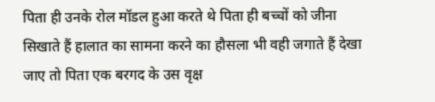पिता ही उनके रोल मॉडल हुआ करते थे पिता ही बच्चों को जीना सिखाते हैं हालात का सामना करने का हौसला भी वही जगाते हैं देखा जाए तो पिता एक बरगद के उस वृक्ष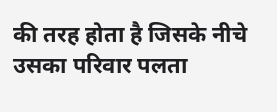की तरह होता है जिसके नीचे उसका परिवार पलता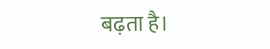बढ़ता है।